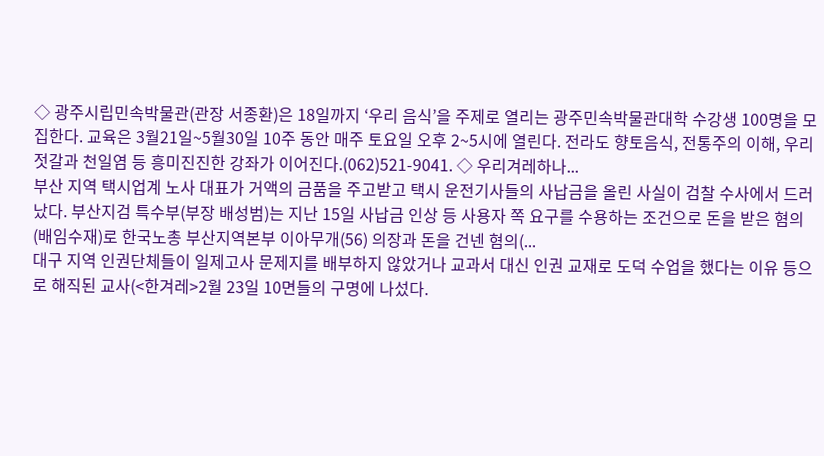◇ 광주시립민속박물관(관장 서종환)은 18일까지 ‘우리 음식’을 주제로 열리는 광주민속박물관대학 수강생 100명을 모집한다. 교육은 3월21일~5월30일 10주 동안 매주 토요일 오후 2~5시에 열린다. 전라도 향토음식, 전통주의 이해, 우리 젓갈과 천일염 등 흥미진진한 강좌가 이어진다.(062)521-9041. ◇ 우리겨레하나...
부산 지역 택시업계 노사 대표가 거액의 금품을 주고받고 택시 운전기사들의 사납금을 올린 사실이 검찰 수사에서 드러났다. 부산지검 특수부(부장 배성범)는 지난 15일 사납금 인상 등 사용자 쪽 요구를 수용하는 조건으로 돈을 받은 혐의(배임수재)로 한국노총 부산지역본부 이아무개(56) 의장과 돈을 건넨 혐의(...
대구 지역 인권단체들이 일제고사 문제지를 배부하지 않았거나 교과서 대신 인권 교재로 도덕 수업을 했다는 이유 등으로 해직된 교사(<한겨레>2월 23일 10면들의 구명에 나섰다.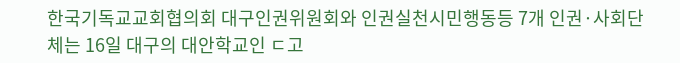한국기독교교회협의회 대구인권위원회와 인권실천시민행동등 7개 인권·사회단체는 16일 대구의 대안학교인 ㄷ고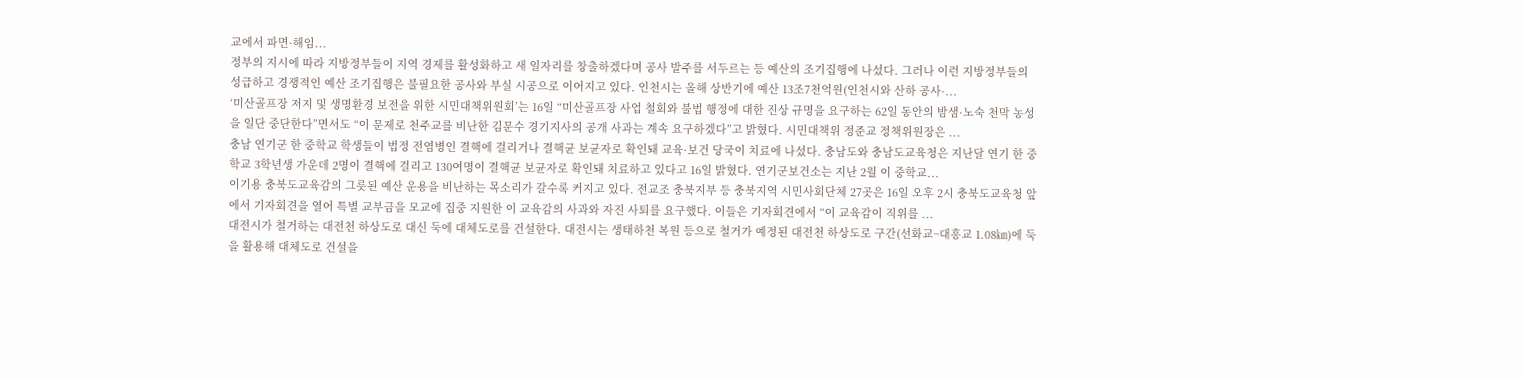교에서 파면·해임...
정부의 지시에 따라 지방정부들이 지역 경제를 활성화하고 새 일자리를 창출하겠다며 공사 발주를 서두르는 등 예산의 조기집행에 나섰다. 그러나 이런 지방정부들의 성급하고 경쟁적인 예산 조기집행은 불필요한 공사와 부실 시공으로 이어지고 있다. 인천시는 올해 상반기에 예산 13조7천억원(인천시와 산하 공사·...
‘미산골프장 저지 및 생명환경 보전을 위한 시민대책위원회’는 16일 “미산골프장 사업 철회와 불법 행정에 대한 진상 규명을 요구하는 62일 동안의 밤샘·노숙 천막 농성을 일단 중단한다”면서도 “이 문제로 천주교를 비난한 김문수 경기지사의 공개 사과는 계속 요구하겠다”고 밝혔다. 시민대책위 정준교 정책위원장은 ...
충남 연기군 한 중학교 학생들이 법정 전염병인 결핵에 걸리거나 결핵균 보균자로 확인돼 교육·보건 당국이 치료에 나섰다. 충남도와 충남도교육청은 지난달 연기 한 중학교 3학년생 가운데 2명이 결핵에 걸리고 130여명이 결핵균 보균자로 확인돼 치료하고 있다고 16일 밝혔다. 연기군보건소는 지난 2월 이 중학교...
이기용 충북도교육감의 그릇된 예산 운용을 비난하는 목소리가 갈수록 커지고 있다. 전교조 충북지부 등 충북지역 시민사회단체 27곳은 16일 오후 2시 충북도교육청 앞에서 기자회견을 열어 특별 교부금을 모교에 집중 지원한 이 교육감의 사과와 자진 사퇴를 요구했다. 이들은 기자회견에서 “이 교육감이 직위를 ...
대전시가 철거하는 대전천 하상도로 대신 둑에 대체도로를 건설한다. 대전시는 생태하천 복원 등으로 철거가 예정된 대전천 하상도로 구간(선화교~대흥교 1.08㎞)에 둑을 활용해 대체도로 건설을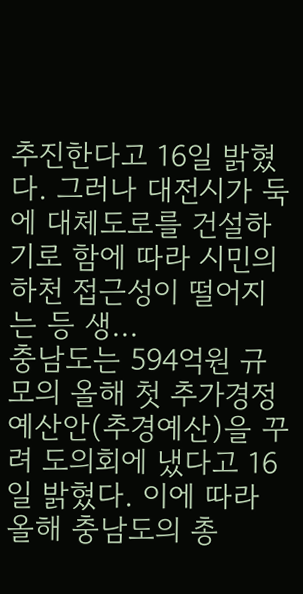추진한다고 16일 밝혔다. 그러나 대전시가 둑에 대체도로를 건설하기로 함에 따라 시민의 하천 접근성이 떨어지는 등 생...
충남도는 594억원 규모의 올해 첫 추가경정 예산안(추경예산)을 꾸려 도의회에 냈다고 16일 밝혔다. 이에 따라 올해 충남도의 총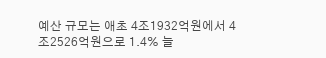예산 규모는 애초 4조1932억원에서 4조2526억원으로 1.4% 늘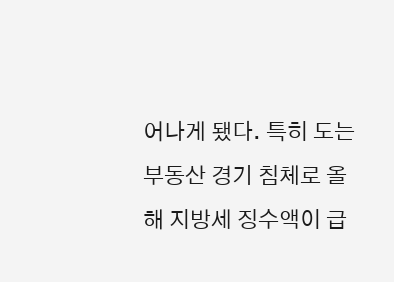어나게 됐다. 특히 도는 부동산 경기 침체로 올해 지방세 징수액이 급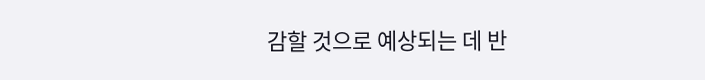감할 것으로 예상되는 데 반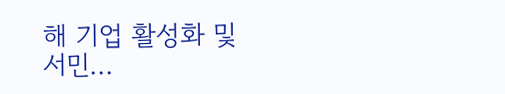해 기업 활성화 및 서민...